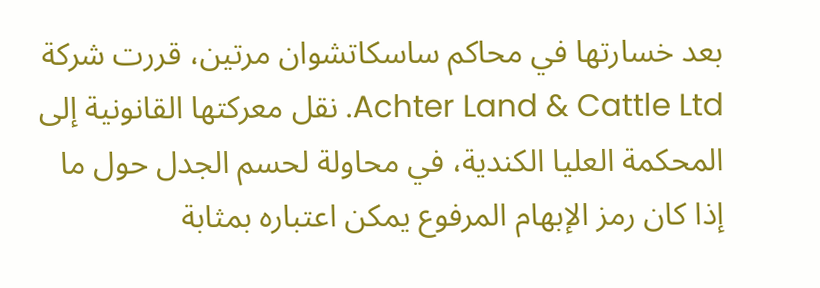بعد خسارتها في محاكم ساسكاتشوان مرتين، قررت شركة Achter Land & Cattle Ltd. نقل معركتها القانونية إلى المحكمة العليا الكندية، في محاولة لحسم الجدل حول ما إذا كان رمز الإبهام المرفوع يمكن اعتباره بمثابة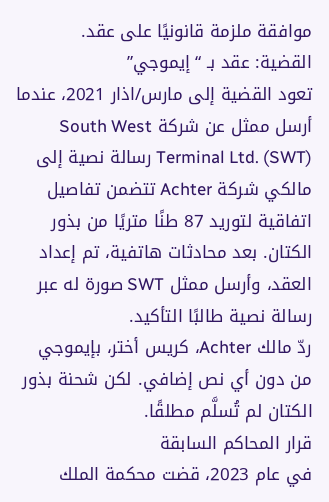موافقة ملزمة قانونيًا على عقد.
القضية: عقد بـ “إيموجي”
تعود القضية إلى مارس/اذار 2021، عندما أرسل ممثل عن شركة South West Terminal Ltd. (SWT) رسالة نصية إلى مالكي شركة Achter تتضمن تفاصيل اتفاقية لتوريد 87 طنًا متريًا من بذور الكتان. بعد محادثات هاتفية، تم إعداد العقد، وأرسل ممثل SWT صورة له عبر رسالة نصية طالبًا التأكيد.
ردّ مالك Achter، كريس أختر، بإيموجي من دون أي نص إضافي. لكن شحنة بذور الكتان لم تُسلَّم مطلقًا.
قرار المحاكم السابقة
في عام 2023، قضت محكمة الملك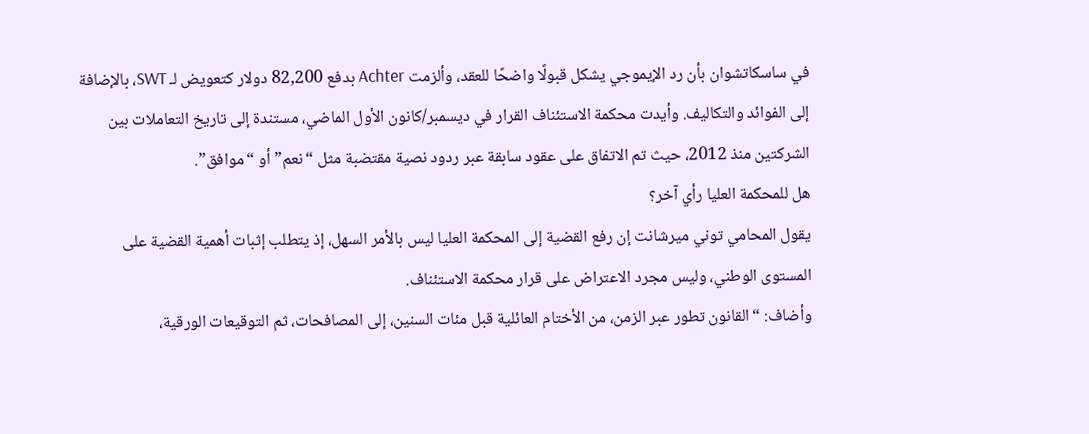في ساسكاتشوان بأن رد الإيموجي يشكل قبولًا واضحًا للعقد، وألزمت Achter بدفع 82,200 دولار كتعويض لـ SWT، بالإضافة إلى الفوائد والتكاليف. وأيدت محكمة الاستئناف القرار في ديسمبر/كانون الأول الماضي، مستندة إلى تاريخ التعاملات بين الشركتين منذ 2012، حيث تم الاتفاق على عقود سابقة عبر ردود نصية مقتضبة مثل “نعم” أو “موافق”.
هل للمحكمة العليا رأي آخر؟
يقول المحامي توني ميرشانت إن رفع القضية إلى المحكمة العليا ليس بالأمر السهل، إذ يتطلب إثبات أهمية القضية على المستوى الوطني، وليس مجرد الاعتراض على قرار محكمة الاستئناف.
وأضاف: “القانون تطور عبر الزمن، من الأختام العائلية قبل مئات السنين، إلى المصافحات، ثم التوقيعات الورقية،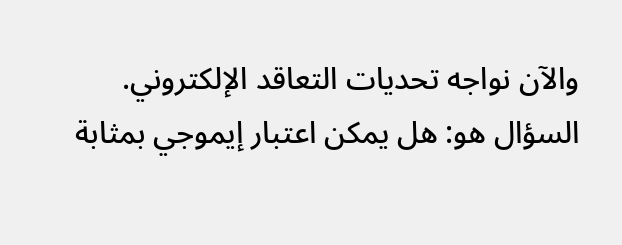والآن نواجه تحديات التعاقد الإلكتروني. السؤال هو: هل يمكن اعتبار إيموجي بمثابة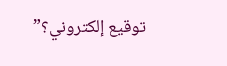توقيع إلكتروني؟”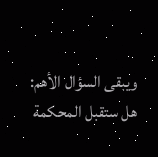ويبقى السؤال الأهم: هل ستقبل المحكمة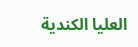العليا الكندية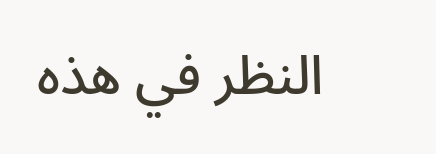النظر في هذه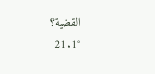القضية؟
21.1°